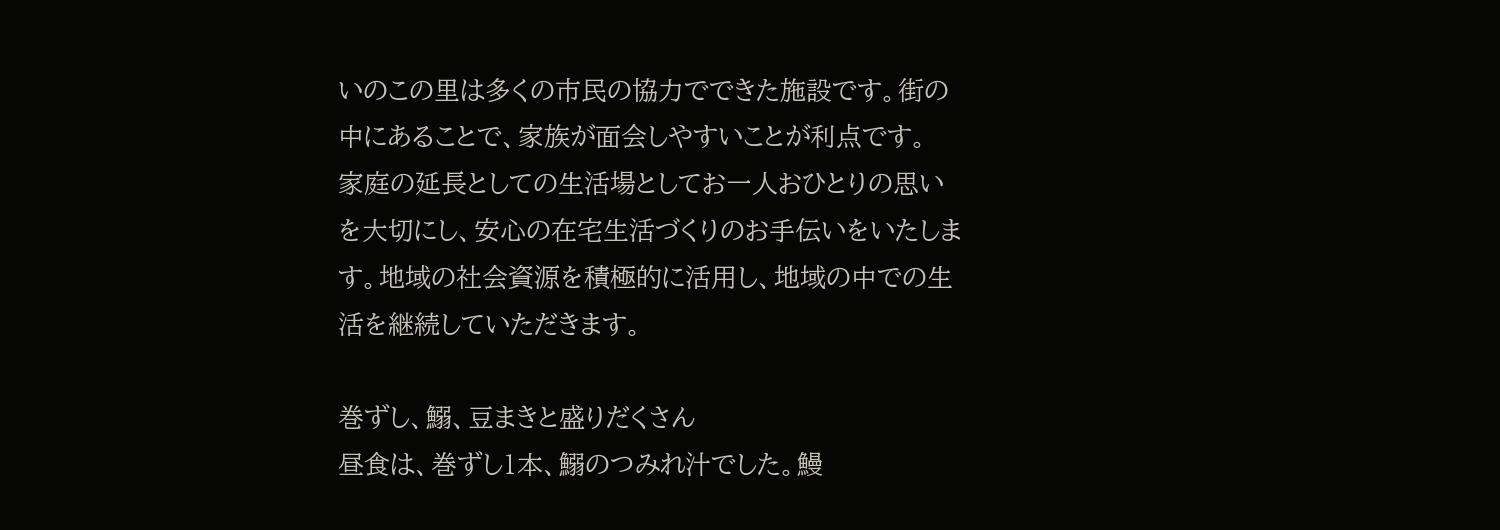いのこの里は多くの市民の協力でできた施設です。街の中にあることで、家族が面会しやすいことが利点です。
家庭の延長としての生活場としてお一人おひとりの思いを大切にし、安心の在宅生活づくりのお手伝いをいたします。地域の社会資源を積極的に活用し、地域の中での生活を継続していただきます。

巻ずし、鰯、豆まきと盛りだくさん
昼食は、巻ずし1本、鰯のつみれ汁でした。鰻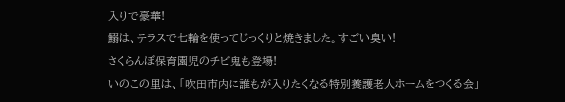入りで豪華!
鰯は、テラスで七輪を使ってじっくりと焼きました。すごい臭い!
さくらんぼ保育園児のチビ鬼も登場!
いのこの里は、「吹田市内に誰もが入りたくなる特別養護老人ホームをつくる会」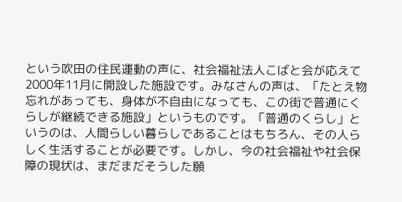という吹田の住民運動の声に、社会福祉法人こばと会が応えて2000年11月に開設した施設です。みなさんの声は、「たとえ物忘れがあっても、身体が不自由になっても、この街で普通にくらしが継続できる施設」というものです。「普通のくらし」というのは、人間らしい暮らしであることはもちろん、その人らしく生活することが必要です。しかし、今の社会福祉や社会保障の現状は、まだまだそうした願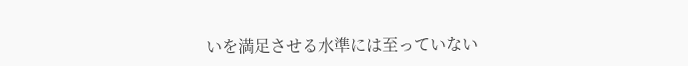いを満足させる水準には至っていない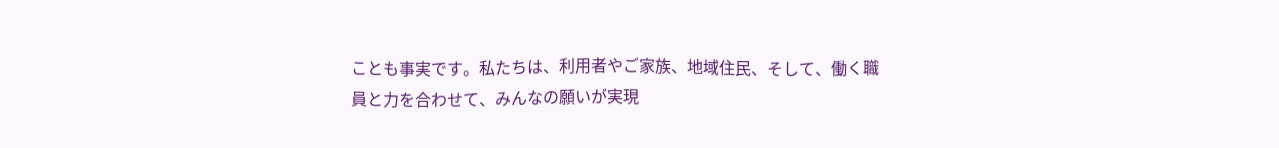ことも事実です。私たちは、利用者やご家族、地域住民、そして、働く職員と力を合わせて、みんなの願いが実現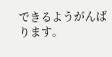できるようがんばります。